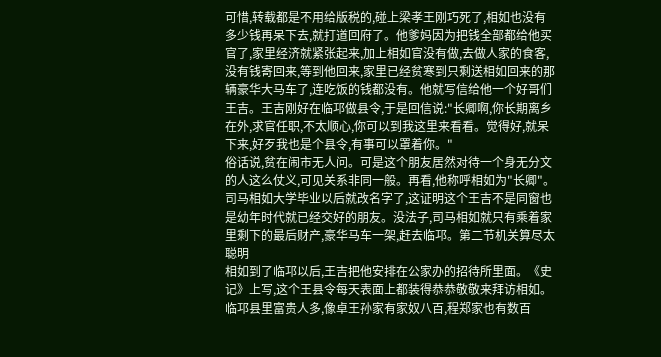可惜,转载都是不用给版税的,碰上梁孝王刚巧死了,相如也没有多少钱再呆下去,就打道回府了。他爹妈因为把钱全部都给他买官了,家里经济就紧张起来,加上相如官没有做,去做人家的食客,没有钱寄回来,等到他回来,家里已经贫寒到只剩送相如回来的那辆豪华大马车了,连吃饭的钱都没有。他就写信给他一个好哥们王吉。王吉刚好在临邛做县令,于是回信说:"长卿啊,你长期离乡在外,求官任职,不太顺心,你可以到我这里来看看。觉得好,就呆下来,好歹我也是个县令,有事可以罩着你。"
俗话说,贫在闹市无人问。可是这个朋友居然对待一个身无分文的人这么仗义,可见关系非同一般。再看,他称呼相如为"长卿"。司马相如大学毕业以后就改名字了,这证明这个王吉不是同窗也是幼年时代就已经交好的朋友。没法子,司马相如就只有乘着家里剩下的最后财产,豪华马车一架,赶去临邛。第二节机关算尽太聪明
相如到了临邛以后,王吉把他安排在公家办的招待所里面。《史记》上写,这个王县令每天表面上都装得恭恭敬敬来拜访相如。临邛县里富贵人多,像卓王孙家有家奴八百,程郑家也有数百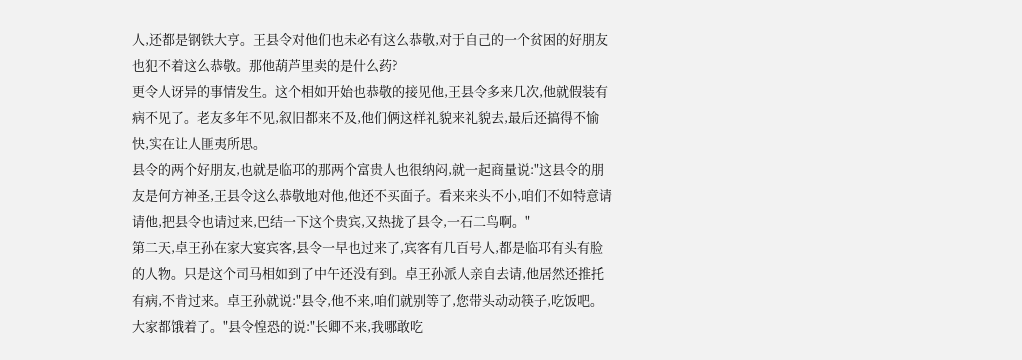人,还都是钢铁大亨。王县令对他们也未必有这么恭敬,对于自己的一个贫困的好朋友也犯不着这么恭敬。那他葫芦里卖的是什么药?
更令人讶异的事情发生。这个相如开始也恭敬的接见他,王县令多来几次,他就假装有病不见了。老友多年不见,叙旧都来不及,他们俩这样礼貌来礼貌去,最后还搞得不愉快,实在让人匪夷所思。
县令的两个好朋友,也就是临邛的那两个富贵人也很纳闷,就一起商量说:"这县令的朋友是何方神圣,王县令这么恭敬地对他,他还不买面子。看来来头不小,咱们不如特意请请他,把县令也请过来,巴结一下这个贵宾,又热拢了县令,一石二鸟啊。"
第二天,卓王孙在家大宴宾客,县令一早也过来了,宾客有几百号人,都是临邛有头有脸的人物。只是这个司马相如到了中午还没有到。卓王孙派人亲自去请,他居然还推托有病,不肯过来。卓王孙就说:"县令,他不来,咱们就别等了,您带头动动筷子,吃饭吧。大家都饿着了。"县令惶恐的说:"长卿不来,我哪敢吃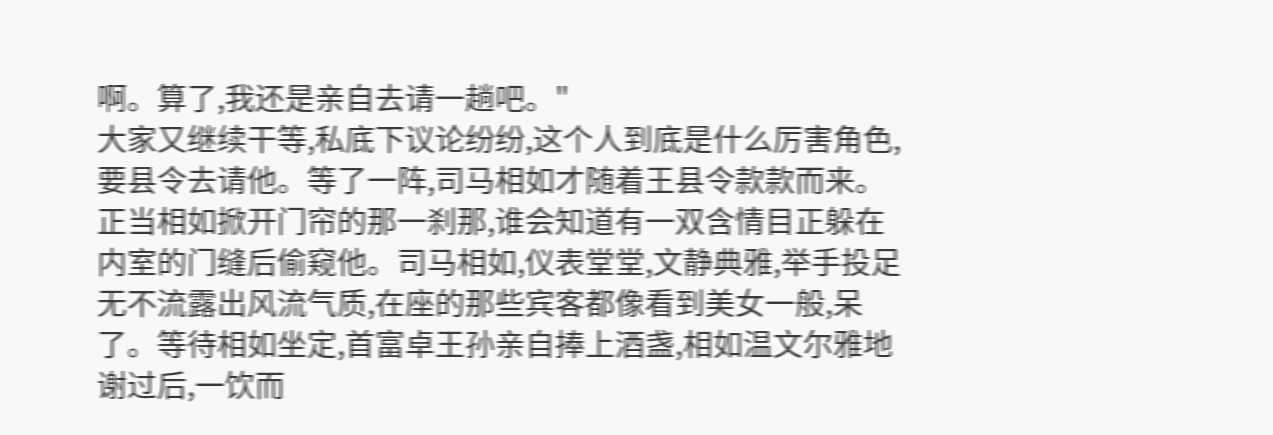啊。算了,我还是亲自去请一趟吧。"
大家又继续干等,私底下议论纷纷,这个人到底是什么厉害角色,要县令去请他。等了一阵,司马相如才随着王县令款款而来。正当相如掀开门帘的那一刹那,谁会知道有一双含情目正躲在内室的门缝后偷窥他。司马相如,仪表堂堂,文静典雅,举手投足无不流露出风流气质,在座的那些宾客都像看到美女一般,呆了。等待相如坐定,首富卓王孙亲自捧上酒盏,相如温文尔雅地谢过后,一饮而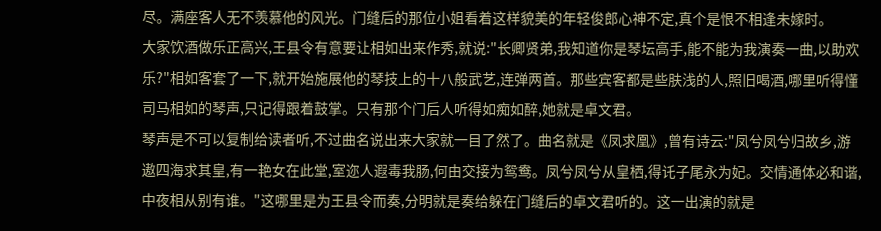尽。满座客人无不羡慕他的风光。门缝后的那位小姐看着这样貌美的年轻俊郎心神不定,真个是恨不相逢未嫁时。
大家饮酒做乐正高兴,王县令有意要让相如出来作秀,就说:"长卿贤弟,我知道你是琴坛高手,能不能为我演奏一曲,以助欢乐?"相如客套了一下,就开始施展他的琴技上的十八般武艺,连弹两首。那些宾客都是些肤浅的人,照旧喝酒,哪里听得懂司马相如的琴声,只记得跟着鼓掌。只有那个门后人听得如痴如醉,她就是卓文君。
琴声是不可以复制给读者听,不过曲名说出来大家就一目了然了。曲名就是《凤求凰》,曾有诗云:"凤兮凤兮归故乡,游遨四海求其皇,有一艳女在此堂,室迩人遐毒我肠,何由交接为鸳鸯。凤兮凤兮从皇栖,得讬子尾永为妃。交情通体必和谐,中夜相从别有谁。"这哪里是为王县令而奏,分明就是奏给躲在门缝后的卓文君听的。这一出演的就是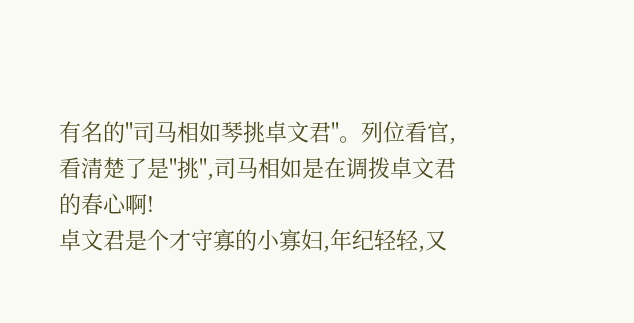有名的"司马相如琴挑卓文君"。列位看官,看清楚了是"挑",司马相如是在调拨卓文君的春心啊!
卓文君是个才守寡的小寡妇,年纪轻轻,又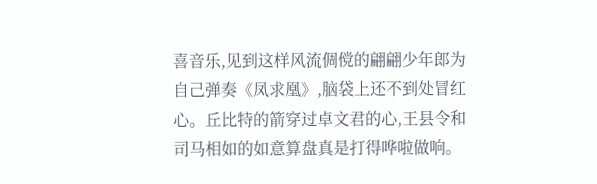喜音乐,见到这样风流倜傥的翩翩少年郎为自己弹奏《凤求凰》,脑袋上还不到处冒红心。丘比特的箭穿过卓文君的心,王县令和司马相如的如意算盘真是打得哗啦做响。